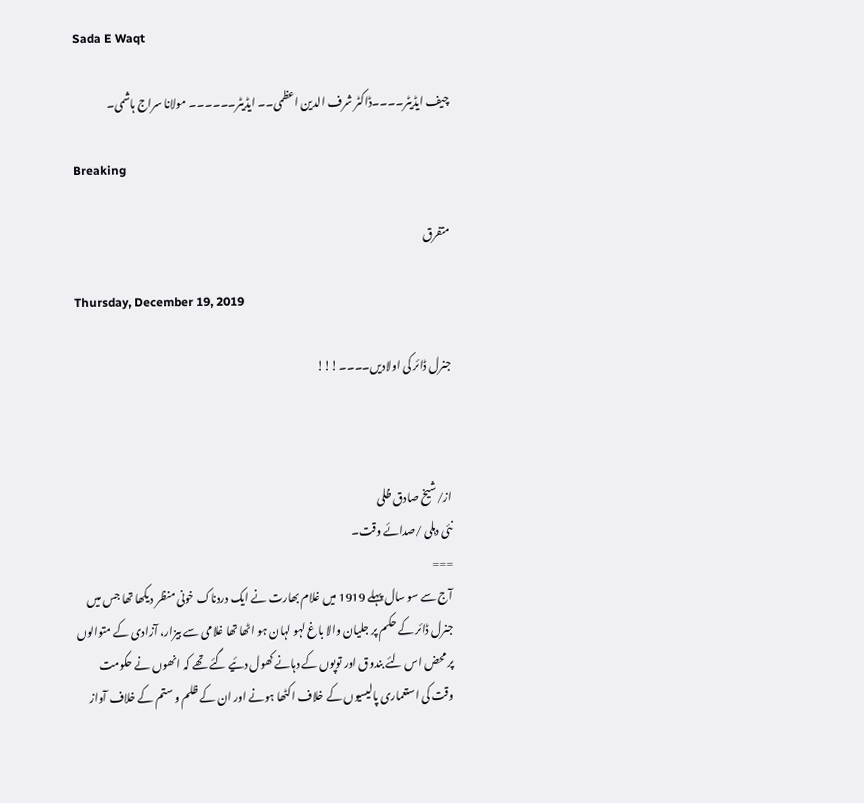Sada E Waqt

چیف ایڈیٹر۔۔۔۔ڈاکٹر شرف الدین اعظمی۔۔ ایڈیٹر۔۔۔۔۔۔ مولانا سراج ہاشمی۔

Breaking

متفرق

Thursday, December 19, 2019

جنرل ڈائر کی اولادیں۔۔۔۔!!!



از/شيخ صادق ظلی
نئی دہلی /صدائے وقت۔
===
آج سے سو سال پہلے 1919 میں غلام بھارت نے ایک دردناک خونی منظر دیکھا تھا جس میں جنرل ڈائر کے حکم پر جلیان والا باغ لہو لہان ہو اٹھا تھا غلامی سے بیزار، آزادی کے متوالوں پر محض اس لئے بندوق اور توپوں کے دہانے کھول دئیے گئے تھے کہ انھوں نے حکومت وقت کی استعماری پالیسیوں کے خلاف اکٹھا ہونے اور ان کے ظلم و ستم کے خلاف آواز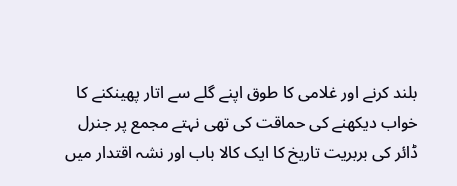بلند کرنے اور غلامی کا طوق اپنے گلے سے اتار پھینکنے کا خواب دیکھنے کی حماقت کی تھی نہتے مجمع پر جنرل ڈائر کی بربریت تاریخ کا ایک کالا باب اور نشہ اقتدار میں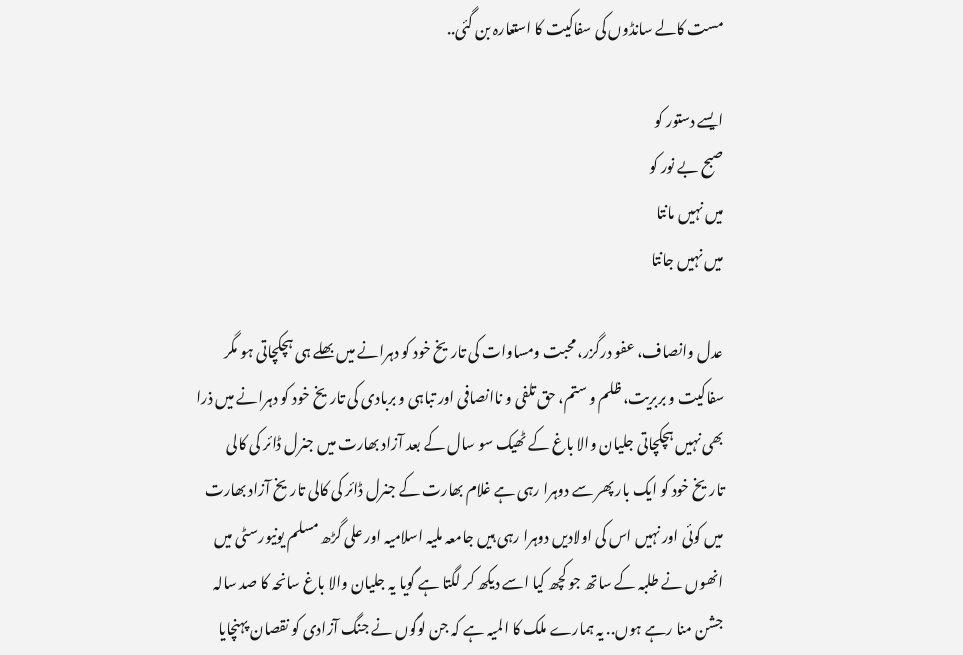مست کالے سانڈوں کی سفاکیت کا استعارہ بن گئی..

ایسے دستور کو
صبح بے نور کو
میں نہیں مانتا
میں نہیں جانتا

عدل وانصاف، عفو درگزر، محبت ومساوات کی تاریخ خود کو دہرانے میں بھلے ہی ہچکچاتی ہو مگر سفاکیت و بربریت، ظلم و ستم، حق تلفی و ناانصافی اور تباہی و بربادی کی تاریخ خود کو دہرانے میں ذرا بھی نہیں ہچکچاتی جلیان والا باغ کے ٹھیک سو سال کے بعد آزاد بھارت میں جنرل ڈائر کی کالی تاریخ خود کو ایک بار پھر سے دوہرا رہی ہے غلام بھارت کے جنرل ڈائر کی کالی تاریخ آزاد بھارت میں کوئی اور نہیں اس کی اولادیں دوہرا رہی ہیں جامعہ ملیہ اسلامیہ اور علی گڑھ مسلم یونیورسٹی میں انھوں نے طلبہ کے ساتھ جو کچھ کیا اسے دیکھ کر لگتا ہے گویا یہ جلیان والا باغ سانحہ کا صد سالہ جشن منا رہے ہوں.. یہ ہمارے ملک کا المیہ ہے کہ جن لوگوں نے جنگ آزادی کو نقصان پہنچایا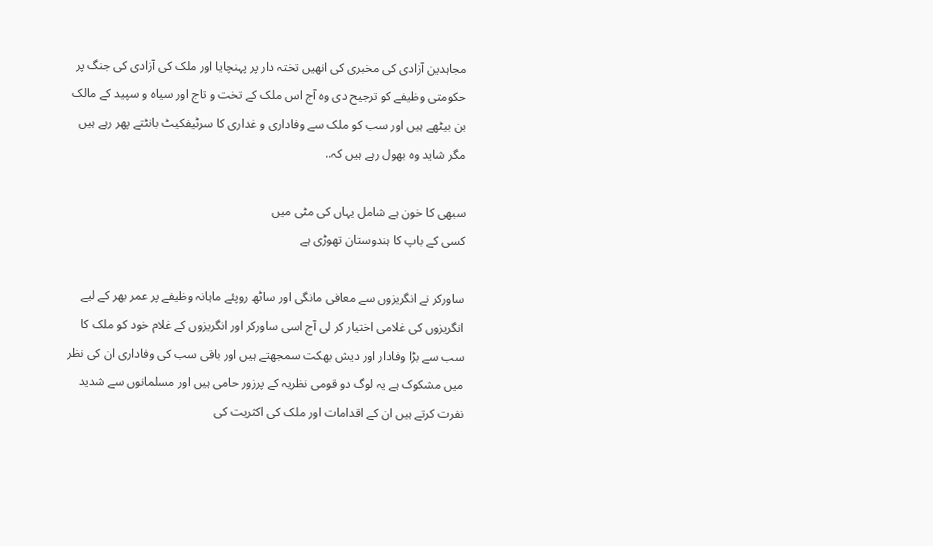مجاہدین آزادی کی مخبری کی انھیں تختہ دار پر پہنچایا اور ملک کی آزادی کی جنگ پر حکومتی وظیفے کو ترجیح دی وہ آج اس ملک کے تخت و تاج اور سیاہ و سپید کے مالک بن بیٹھے ہیں اور سب کو ملک سے وفاداری و غداری کا سرٹیفکیٹ بانٹتے پھر رہے ہیں مگر شاید وہ بھول رہے ہیں کہ..

سبھی کا خون ہے شامل یہاں کی مٹی میں
کسی کے باپ کا ہندوستان تھوڑی ہے

ساورکر نے انگریزوں سے معافی مانگی اور ساٹھ روپئے ماہانہ وظیفے پر عمر بھر کے لیے انگریزوں کی غلامی اختیار کر لی آج اسی ساورکر اور انگریزوں کے غلام خود کو ملک کا سب سے بڑا وفادار اور دیش بھکت سمجھتے ہیں اور باقی سب کی وفاداری ان کی نظر میں مشکوک ہے یہ لوگ دو قومی نظریہ کے پرزور حامی ہیں اور مسلمانوں سے شدید نفرت کرتے ہیں ان کے اقدامات اور ملک کی اکثریت کی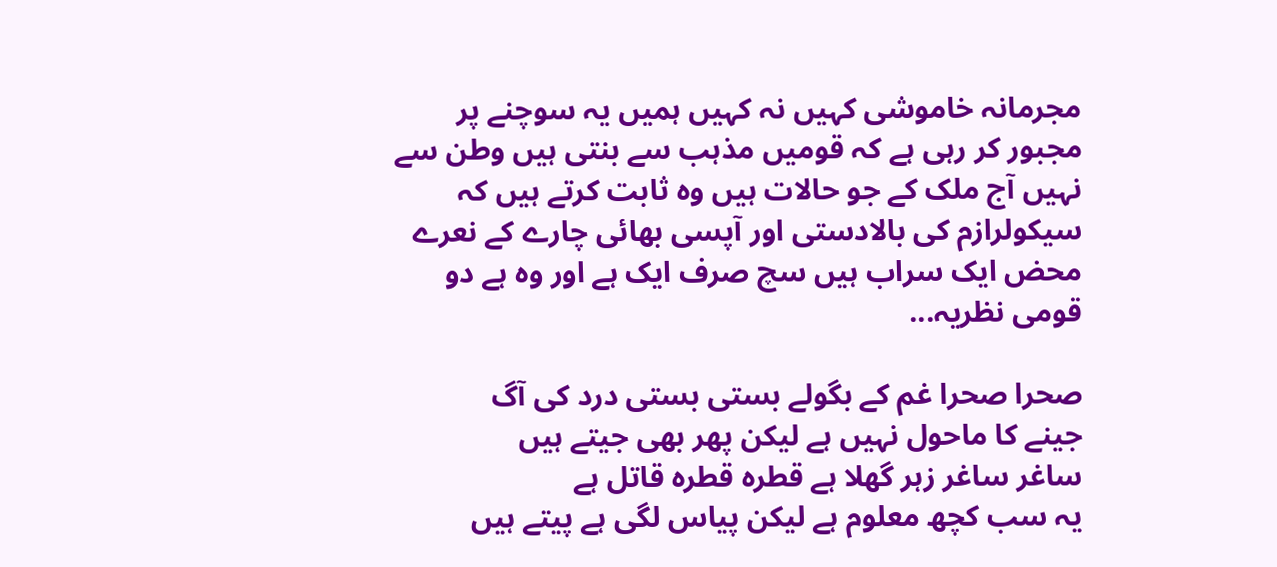مجرمانہ خاموشی کہیں نہ کہیں ہمیں یہ سوچنے پر مجبور کر رہی ہے کہ قومیں مذہب سے بنتی ہیں وطن سے نہیں آج ملک کے جو حالات ہیں وہ ثابت کرتے ہیں کہ سیکولرازم کی بالادستی اور آپسی بھائی چارے کے نعرے محض ایک سراب ہیں سچ صرف ایک ہے اور وہ ہے دو قومی نظریہ...

صحرا صحرا غم کے بگولے بستی بستی درد کی آگ
جینے کا ماحول نہیں ہے لیکن پھر بھی جیتے ہیں
ساغر ساغر زہر گھلا ہے قطرہ قطرہ قاتل ہے
یہ سب کچھ معلوم ہے لیکن پیاس لگی ہے پیتے ہیں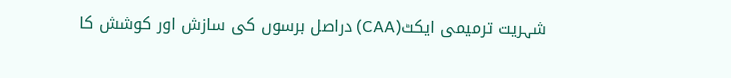شہریت ترمیمی ایکٹ(CAA) دراصل برسوں کی سازش اور کوشش کا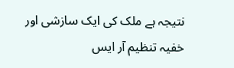نتیجہ ہے ملک کی ایک سازشی اور خفیہ تنظیم آر ایس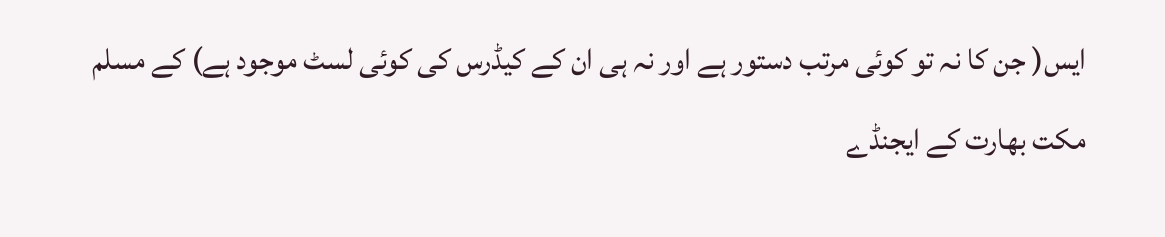ایس( جن کا نہ تو کوئی مرتب دستور ہے اور نہ ہی ان کے کیڈرس کی کوئی لسٹ موجود ہے) کے مسلم مکت بھارت کے ایجنڈے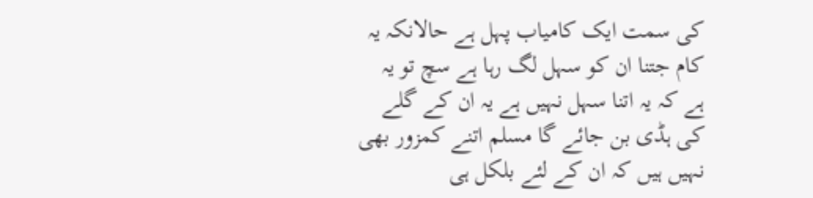کی سمت ایک کامیاب پہل ہے حالانکہ یہ کام جتنا ان کو سہل لگ رہا ہے سچ تو یہ ہے کہ یہ اتنا سہل نہیں ہے یہ ان کے گلے کی ہڈی بن جائے گا مسلم اتنے کمزور بھی نہیں ہیں کہ ان کے لئے بلکل ہی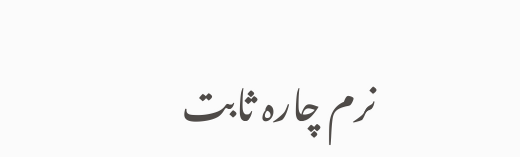نرم چارہ ثابت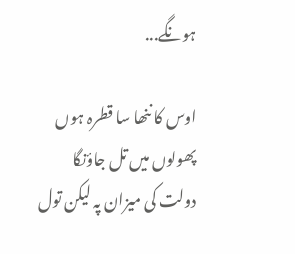ہونگے...

اوس کا ننھا سا قطرہ ہوں پھولوں میں تل جاؤنگا
دولت کی میزان پہ لیکن تول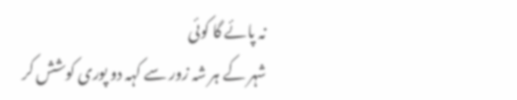نہ پائے گا کوئی
شہر کے ہر شہ زور سے کہہ دو پوری کوشش کر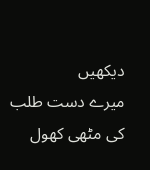دیکھیں
میرے دست طلب کی مٹھی کھول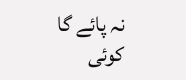نہ پائے گا کوئی